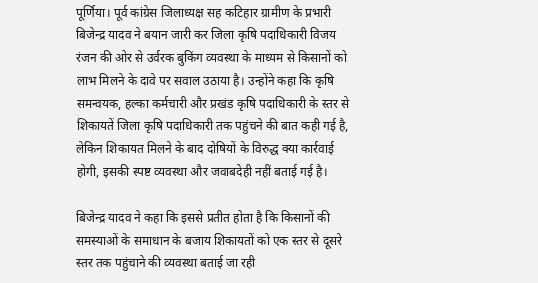पूर्णिया। पूर्व कांग्रेस जिलाध्यक्ष सह कटिहार ग्रामीण के प्रभारी बिजेन्द्र यादव ने बयान जारी कर जिला कृषि पदाधिकारी विजय रंजन की ओर से उर्वरक बुकिंग व्यवस्था के माध्यम से किसानों को लाभ मिलने के दावे पर सवाल उठाया है। उन्होंने कहा कि कृषि समन्वयक, हल्का कर्मचारी और प्रखंड कृषि पदाधिकारी के स्तर से शिकायतें जिला कृषि पदाधिकारी तक पहुंचने की बात कही गई है, लेकिन शिकायत मिलने के बाद दोषियों के विरुद्ध क्या कार्रवाई होगी, इसकी स्पष्ट व्यवस्था और जवाबदेही नहीं बताई गई है।

बिजेन्द्र यादव ने कहा कि इससे प्रतीत होता है कि किसानों की समस्याओं के समाधान के बजाय शिकायतों को एक स्तर से दूसरे स्तर तक पहुंचाने की व्यवस्था बताई जा रही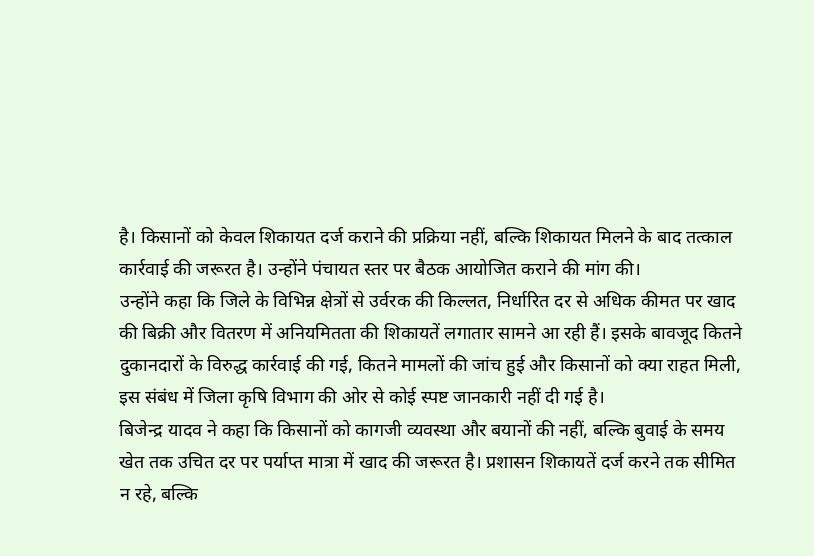है। किसानों को केवल शिकायत दर्ज कराने की प्रक्रिया नहीं, बल्कि शिकायत मिलने के बाद तत्काल कार्रवाई की जरूरत है। उन्होंने पंचायत स्तर पर बैठक आयोजित कराने की मांग की।
उन्होंने कहा कि जिले के विभिन्न क्षेत्रों से उर्वरक की किल्लत, निर्धारित दर से अधिक कीमत पर खाद की बिक्री और वितरण में अनियमितता की शिकायतें लगातार सामने आ रही हैं। इसके बावजूद कितने दुकानदारों के विरुद्ध कार्रवाई की गई, कितने मामलों की जांच हुई और किसानों को क्या राहत मिली, इस संबंध में जिला कृषि विभाग की ओर से कोई स्पष्ट जानकारी नहीं दी गई है।
बिजेन्द्र यादव ने कहा कि किसानों को कागजी व्यवस्था और बयानों की नहीं, बल्कि बुवाई के समय खेत तक उचित दर पर पर्याप्त मात्रा में खाद की जरूरत है। प्रशासन शिकायतें दर्ज करने तक सीमित न रहे, बल्कि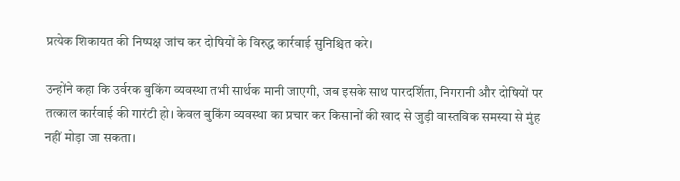प्रत्येक शिकायत की निष्पक्ष जांच कर दोषियों के विरुद्ध कार्रवाई सुनिश्चित करे।

उन्होंने कहा कि उर्वरक बुकिंग व्यवस्था तभी सार्थक मानी जाएगी, जब इसके साथ पारदर्शिता, निगरानी और दोषियों पर तत्काल कार्रवाई की गारंटी हो। केवल बुकिंग व्यवस्था का प्रचार कर किसानों की खाद से जुड़ी वास्तविक समस्या से मुंह नहीं मोड़ा जा सकता।